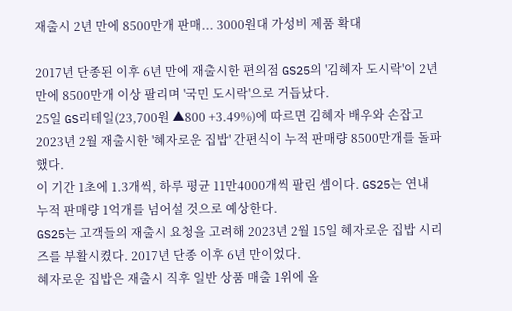재출시 2년 만에 8500만개 판매... 3000원대 가성비 제품 확대

2017년 단종된 이후 6년 만에 재출시한 편의점 GS25의 '김혜자 도시락'이 2년 만에 8500만개 이상 팔리며 '국민 도시락'으로 거듭났다.
25일 GS리테일(23,700원 ▲800 +3.49%)에 따르면 김혜자 배우와 손잡고 2023년 2월 재출시한 '혜자로운 집밥' 간편식이 누적 판매량 8500만개를 돌파했다.
이 기간 1초에 1.3개씩, 하루 평균 11만4000개씩 팔린 셈이다. GS25는 연내 누적 판매량 1억개를 넘어설 것으로 예상한다.
GS25는 고객들의 재출시 요청을 고려해 2023년 2월 15일 혜자로운 집밥 시리즈를 부활시켰다. 2017년 단종 이후 6년 만이었다.
혜자로운 집밥은 재출시 직후 일반 상품 매출 1위에 올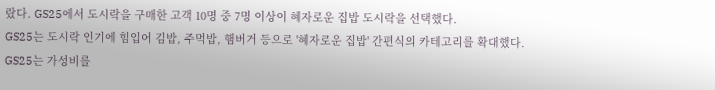랐다. GS25에서 도시락을 구매한 고객 10명 중 7명 이상이 혜자로운 집밥 도시락을 선택했다.
GS25는 도시락 인기에 힘입어 김밥, 주먹밥, 햄버거 등으로 '혜자로운 집밥' 간편식의 카테고리를 확대했다.
GS25는 가성비를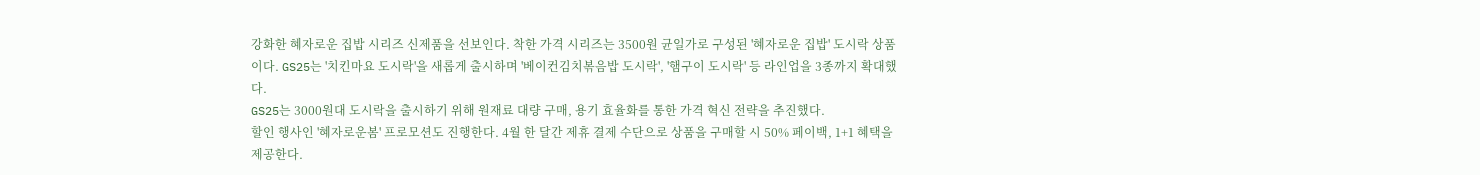강화한 혜자로운 집밥 시리즈 신제품을 선보인다. 착한 가격 시리즈는 3500원 균일가로 구성된 '혜자로운 집밥' 도시락 상품이다. GS25는 '치킨마요 도시락'을 새롭게 출시하며 '베이컨김치볶음밥 도시락', '햄구이 도시락' 등 라인업을 3종까지 확대했다.
GS25는 3000원대 도시락을 출시하기 위해 원재료 대량 구매, 용기 효율화를 통한 가격 혁신 전략을 추진했다.
할인 행사인 '혜자로운봄' 프로모션도 진행한다. 4월 한 달간 제휴 결제 수단으로 상품을 구매할 시 50% 페이백, 1+1 혜택을 제공한다.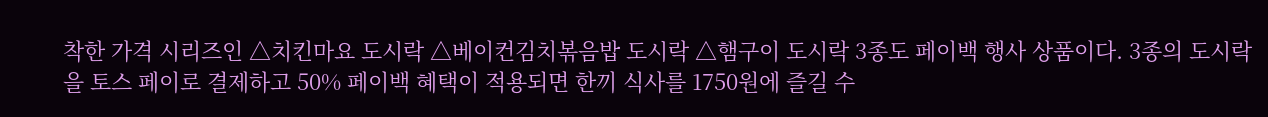착한 가격 시리즈인 △치킨마요 도시락 △베이컨김치볶음밥 도시락 △햄구이 도시락 3종도 페이백 행사 상품이다. 3종의 도시락을 토스 페이로 결제하고 50% 페이백 혜택이 적용되면 한끼 식사를 1750원에 즐길 수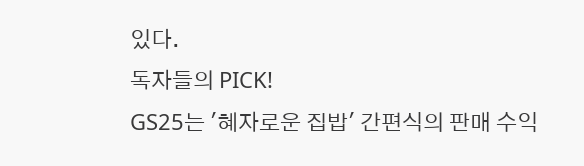있다.
독자들의 PICK!
GS25는 '혜자로운 집밥' 간편식의 판매 수익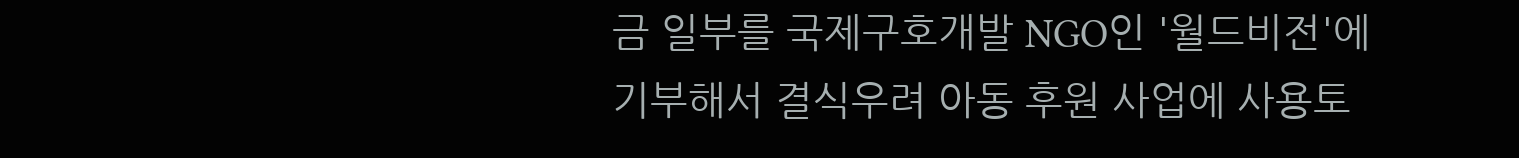금 일부를 국제구호개발 NGO인 '월드비전'에 기부해서 결식우려 아동 후원 사업에 사용토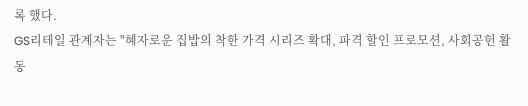록 했다.
GS리테일 관계자는 "혜자로운 집밥의 착한 가격 시리즈 확대, 파격 할인 프로모션, 사회공헌 활동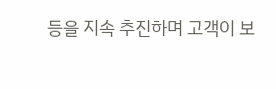등을 지속 추진하며 고객이 보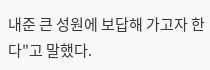내준 큰 성원에 보답해 가고자 한다"고 말했다.